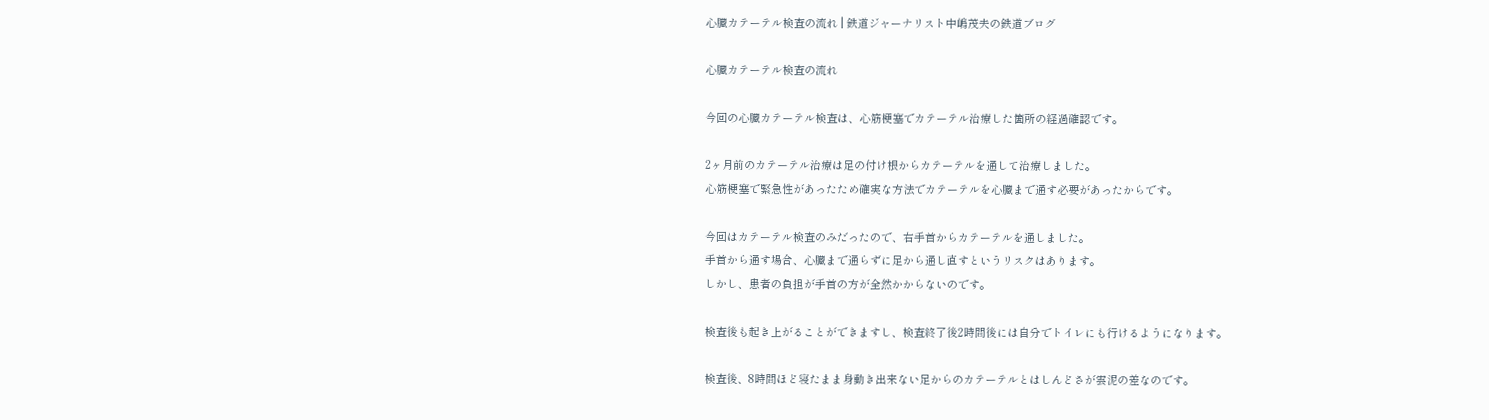心臓カテーテル検査の流れ | 鉄道ジャーナリスト中嶋茂夫の鉄道ブログ

心臓カテーテル検査の流れ

今回の心臓カテーテル検査は、心筋梗塞でカテーテル治療した箇所の経過確認です。

2ヶ月前のカテーテル治療は足の付け根からカテーテルを通して治療しました。
心筋梗塞で緊急性があったため確実な方法でカテーテルを心臓まで通す必要があったからです。

今回はカテーテル検査のみだったので、右手首からカテーテルを通しました。
手首から通す場合、心臓まで通らずに足から通し直すというリスクはあります。
しかし、患者の負担が手首の方が全然かからないのです。

検査後も起き上がることができますし、検査終了後2時間後には自分でトイレにも行けるようになります。

検査後、8時間ほど寝たまま身動き出来ない足からのカテーテルとはしんどさが雲泥の差なのです。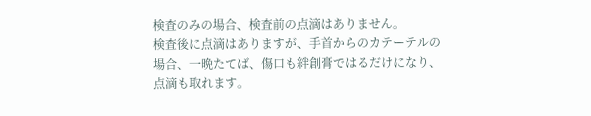検査のみの場合、検査前の点滴はありません。
検査後に点滴はありますが、手首からのカテーテルの場合、一晩たてば、傷口も絆創膏ではるだけになり、点滴も取れます。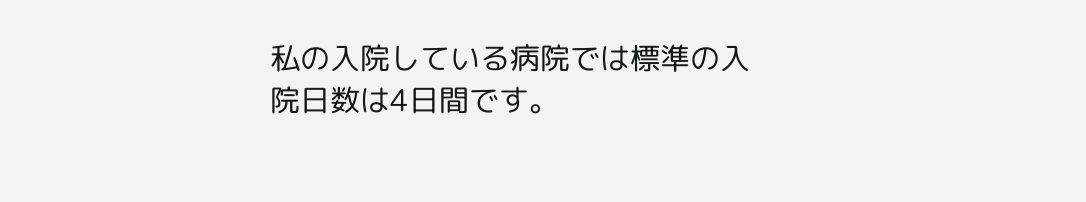私の入院している病院では標準の入院日数は4日間です。